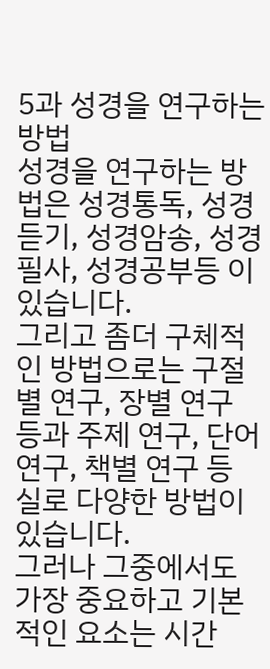5과 성경을 연구하는 방법
성경을 연구하는 방법은 성경통독, 성경듣기, 성경암송, 성경필사, 성경공부등 이 있습니다.
그리고 좀더 구체적인 방법으로는 구절별 연구, 장별 연구 등과 주제 연구, 단어 연구, 책별 연구 등 실로 다양한 방법이 있습니다.
그러나 그중에서도 가장 중요하고 기본적인 요소는 시간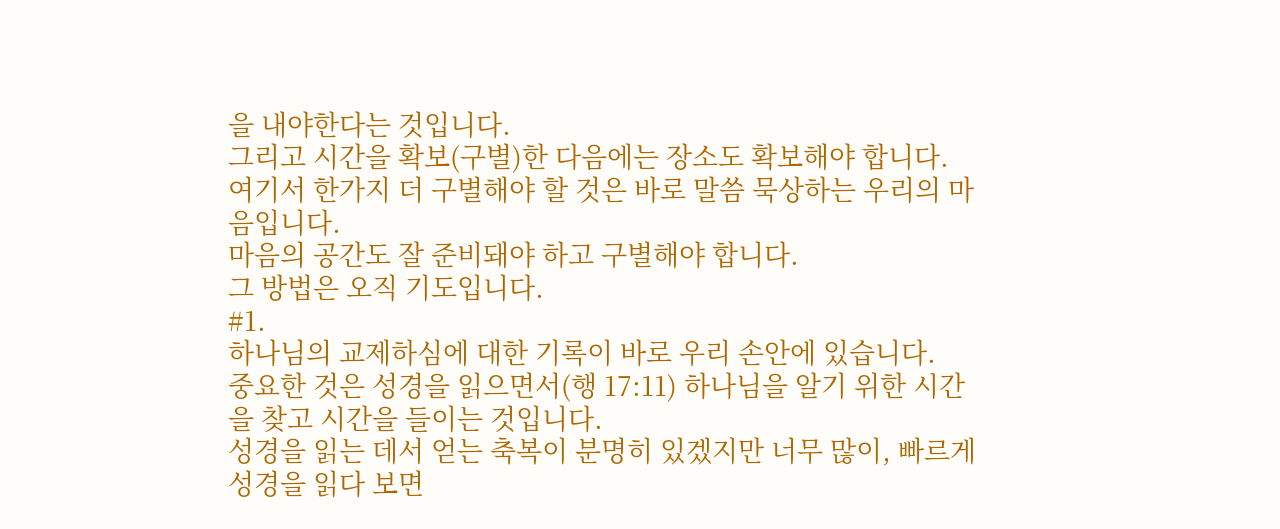을 내야한다는 것입니다.
그리고 시간을 확보(구별)한 다음에는 장소도 확보해야 합니다.
여기서 한가지 더 구별해야 할 것은 바로 말씀 묵상하는 우리의 마음입니다.
마음의 공간도 잘 준비돼야 하고 구별해야 합니다.
그 방법은 오직 기도입니다.
#1.
하나님의 교제하심에 대한 기록이 바로 우리 손안에 있습니다.
중요한 것은 성경을 읽으면서(행 17:11) 하나님을 알기 위한 시간을 찾고 시간을 들이는 것입니다.
성경을 읽는 데서 얻는 축복이 분명히 있겠지만 너무 많이, 빠르게 성경을 읽다 보면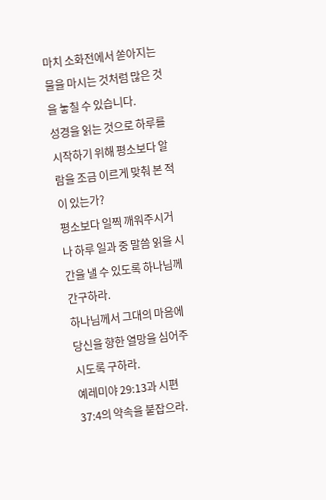마치 소화전에서 쏟아지는 물을 마시는 것처럼 많은 것을 놓칠 수 있습니다.
성경을 읽는 것으로 하루를 시작하기 위해 평소보다 알람을 조금 이르게 맞춰 본 적이 있는가?
평소보다 일찍 깨워주시거나 하루 일과 중 말씀 읽을 시간을 낼 수 있도록 하나님께 간구하라.
하나님께서 그대의 마음에 당신을 향한 열망을 심어주시도록 구하라.
예레미야 29:13과 시편 37:4의 약속을 붙잡으라.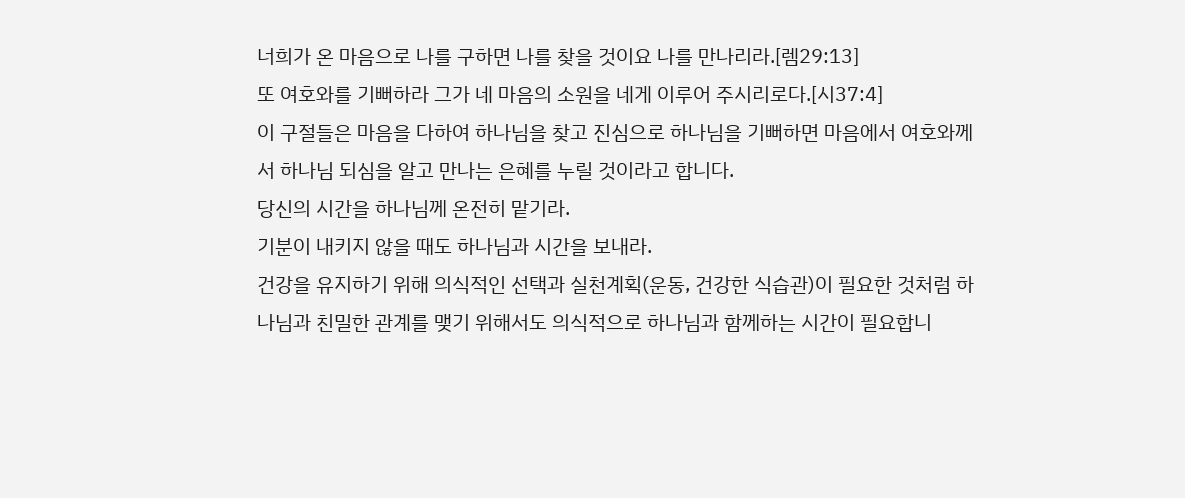너희가 온 마음으로 나를 구하면 나를 찾을 것이요 나를 만나리라.[렘29:13]
또 여호와를 기뻐하라 그가 네 마음의 소원을 네게 이루어 주시리로다.[시37:4]
이 구절들은 마음을 다하여 하나님을 찾고 진심으로 하나님을 기뻐하면 마음에서 여호와께서 하나님 되심을 알고 만나는 은혜를 누릴 것이라고 합니다.
당신의 시간을 하나님께 온전히 맡기라.
기분이 내키지 않을 때도 하나님과 시간을 보내라.
건강을 유지하기 위해 의식적인 선택과 실천계획(운동, 건강한 식습관)이 필요한 것처럼 하나님과 친밀한 관계를 맺기 위해서도 의식적으로 하나님과 함께하는 시간이 필요합니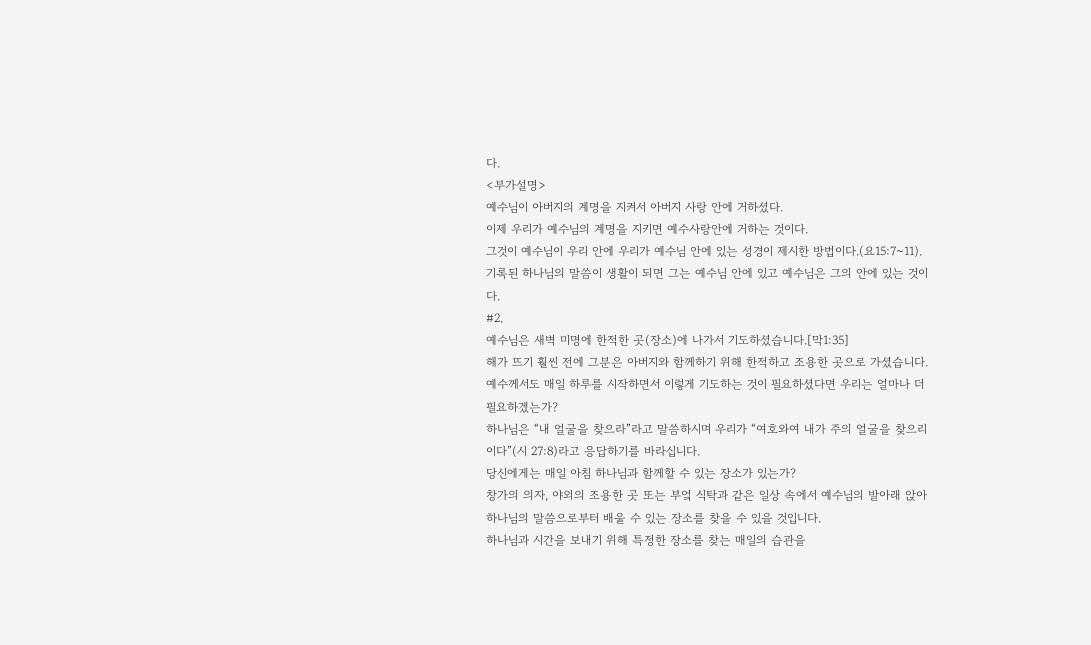다.
<부가설명>
예수님이 아버지의 계명을 지켜서 아버지 사랑 안에 거하셨다.
이제 우리가 예수님의 계명을 지키면 예수사랑안에 거하는 것이다.
그것이 예수님이 우리 안에 우리가 예수님 안에 있는 성경이 제시한 방법이다.(요15:7~11).
기록된 하나님의 말씀이 생활이 되면 그는 예수님 안에 있고 예수님은 그의 안에 있는 것이다.
#2.
예수님은 새벽 미명에 한적한 곳(장소)에 나가서 기도하셨습니다.[막1:35]
해가 뜨기 훨씬 전에 그분은 아버지와 함께하기 위해 한적하고 조용한 곳으로 가셨습니다.
예수께서도 매일 하루를 시작하면서 이렇게 기도하는 것이 필요하셨다면 우리는 얼마나 더 필요하겠는가?
하나님은 “내 얼굴을 찾으라”라고 말씀하시며 우리가 “여호와여 내가 주의 얼굴을 찾으리이다”(시 27:8)라고 응답하기를 바라십니다.
당신에게는 매일 아침 하나님과 함께할 수 있는 장소가 있는가?
창가의 의자, 야외의 조용한 곳 또는 부엌 식탁과 같은 일상 속에서 예수님의 발아래 앉아 하나님의 말씀으로부터 배울 수 있는 장소를 찾을 수 있을 것입니다.
하나님과 시간을 보내기 위해 특정한 장소를 찾는 매일의 습관을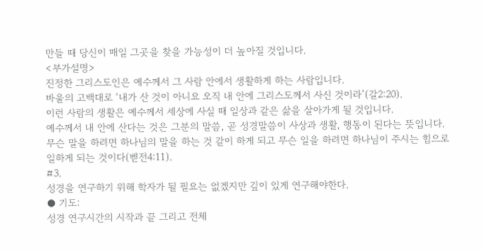만들 때 당신이 매일 그곳을 찾을 가능성이 더 높아질 것입니다.
<부가설명>
진정한 그리스도인은 예수께서 그 사람 안에서 생활하게 하는 사람입니다.
바울의 고백대로 ‘내가 산 것이 아니요 오직 내 안에 그리스도께서 사신 것이라’(갈2:20).
이런 사람의 생활은 예수께서 세상에 사실 때 일상과 같은 삶을 살아가게 될 것입니다.
예수께서 내 안에 산다는 것은 그분의 말씀, 곧 성경말씀이 사상과 생활, 행동이 된다는 뜻입니다.
무슨 말을 하려면 하나님의 말을 하는 것 같이 하게 되고 무슨 일을 하려면 하나님이 주시는 힘으로 일하게 되는 것이다(벧전4:11).
#3.
성경을 연구하기 위해 학자가 될 필요는 없겠지만 깊이 있게 연구해야한다.
● 기도:
성경 연구시간의 시작과 끝 그리고 전체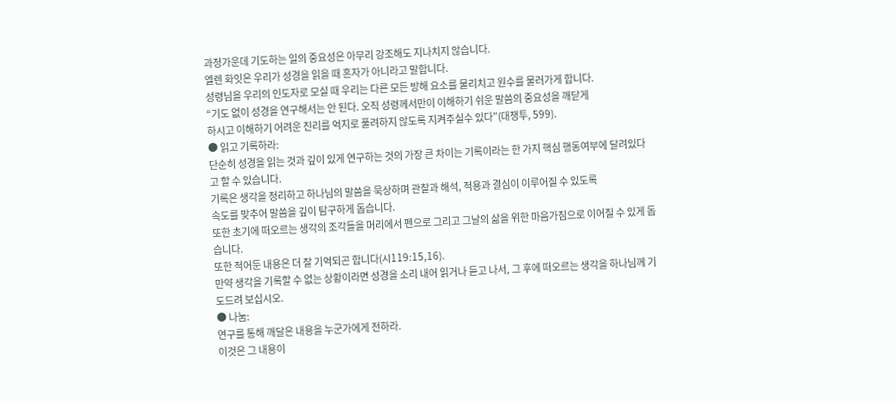과정가운데 기도하는 일의 중요성은 아무리 강조해도 지나치지 않습니다.
엘렌 화잇은 우리가 성경을 읽을 때 혼자가 아니라고 말합니다.
성령님을 우리의 인도자로 모실 때 우리는 다른 모든 방해 요소를 물리치고 원수를 물러가게 합니다.
“기도 없이 성경을 연구해서는 안 된다. 오직 성령께서만이 이해하기 쉬운 말씀의 중요성을 깨닫게
하시고 이해하기 어려운 진리를 억지로 풀려하지 않도록 지켜주실수 있다”(대쟁투, 599).
● 읽고 기록하라:
단순히 성경을 읽는 것과 깊이 있게 연구하는 것의 가장 큰 차이는 기록이라는 한 가지 핵심 행동여부에 달려있다고 할 수 있습니다.
기록은 생각을 정리하고 하나님의 말씀을 묵상하며 관찰과 해석, 적용과 결심이 이루어질 수 있도록
속도를 맞추어 말씀을 깊이 탐구하게 돕습니다.
또한 초기에 떠오르는 생각의 조각들을 머리에서 펜으로 그리고 그날의 삶을 위한 마음가짐으로 이어질 수 있게 돕습니다.
또한 적어둔 내용은 더 잘 기억되곤 합니다(시119:15,16).
만약 생각을 기록할 수 없는 상황이라면 성경을 소리 내어 읽거나 듣고 나서, 그 후에 떠오르는 생각을 하나님께 기도드려 보십시오.
● 나눔:
연구를 통해 깨달은 내용을 누군가에게 전하라.
이것은 그 내용이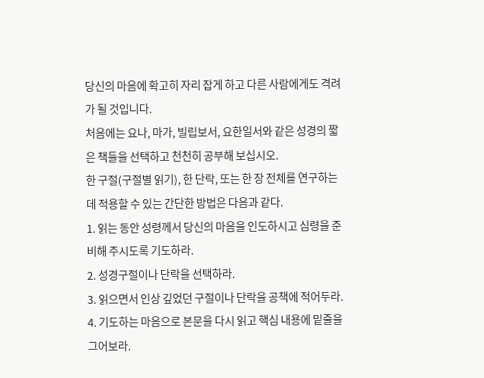당신의 마음에 확고히 자리 잡게 하고 다른 사람에게도 격려가 될 것입니다.
처음에는 요나, 마가, 빌립보서, 요한일서와 같은 성경의 짧은 책들을 선택하고 천천히 공부해 보십시오.
한 구절(구절별 읽기), 한 단락, 또는 한 장 전체를 연구하는 데 적용할 수 있는 간단한 방법은 다음과 같다.
1. 읽는 동안 성령께서 당신의 마음을 인도하시고 심령을 준비해 주시도록 기도하라.
2. 성경구절이나 단락을 선택하라.
3. 읽으면서 인상 깊었던 구절이나 단락을 공책에 적어두라.
4. 기도하는 마음으로 본문을 다시 읽고 핵심 내용에 밑줄을 그어보라.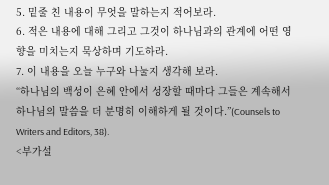5. 밑줄 친 내용이 무엇을 말하는지 적어보라.
6. 적은 내용에 대해 그리고 그것이 하나님과의 관계에 어떤 영향을 미치는지 묵상하며 기도하라.
7. 이 내용을 오늘 누구와 나눌지 생각해 보라.
“하나님의 백성이 은혜 안에서 성장할 때마다 그들은 계속해서 하나님의 말씀을 더 분명히 이해하게 될 것이다.”(Counsels to Writers and Editors, 38).
<부가설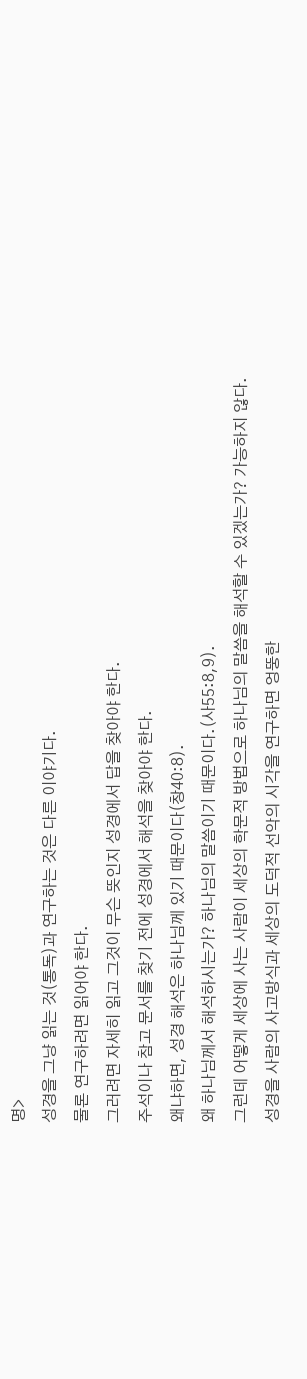명>
성경을 그냥 읽는 것(통독)과 연구하는 것은 다른 이야기다.
물론 연구하려면 읽어야 한다.
그러려면 자세히 읽고 그것이 무슨 뜻인지 성경에서 답을 찾아야 한다.
주석이나 참고 문서를 찾기 전에 성경에서 해석을 찾아야 한다.
왜냐하면, 성경 해석은 하나님께 있기 때문이다(창40:8).
왜 하나님께서 해석하시는가? 하나님의 말씀이기 때문이다.(사55:8,9).
그런데 어떻게 세상에 사는 사람이 세상의 학문적 방법으로 하나님의 말씀을 해석할 수 있겠는가? 가능하지 않다.
성경을 사람의 사고방식과 세상의 도덕적 선악의 시각을 연구하면 엉뚱한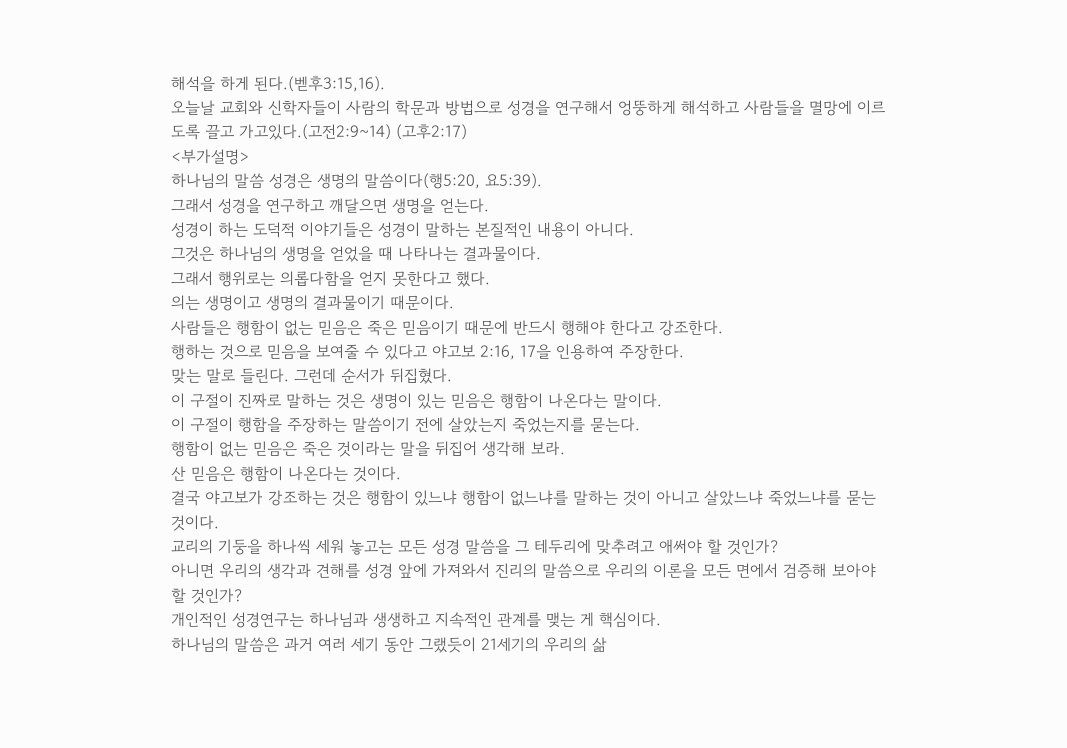해석을 하게 된다.(벧후3:15,16).
오늘날 교회와 신학자들이 사람의 학문과 방법으로 성경을 연구해서 엉뚱하게 해석하고 사람들을 멸망에 이르도록 끌고 가고있다.(고전2:9~14) (고후2:17)
<부가설명>
하나님의 말씀 성경은 생명의 말씀이다(행5:20, 요5:39).
그래서 성경을 연구하고 깨달으면 생명을 얻는다.
성경이 하는 도덕적 이야기들은 성경이 말하는 본질적인 내용이 아니다.
그것은 하나님의 생명을 얻었을 때 나타나는 결과물이다.
그래서 행위로는 의롭다함을 얻지 못한다고 했다.
의는 생명이고 생명의 결과물이기 때문이다.
사람들은 행함이 없는 믿음은 죽은 믿음이기 때문에 반드시 행해야 한다고 강조한다.
행하는 것으로 믿음을 보여줄 수 있다고 야고보 2:16, 17을 인용하여 주장한다.
맞는 말로 들린다. 그런데 순서가 뒤집혔다.
이 구절이 진짜로 말하는 것은 생명이 있는 믿음은 행함이 나온다는 말이다.
이 구절이 행함을 주장하는 말씀이기 전에 살았는지 죽었는지를 묻는다.
행함이 없는 믿음은 죽은 것이라는 말을 뒤집어 생각해 보라.
산 믿음은 행함이 나온다는 것이다.
결국 야고보가 강조하는 것은 행함이 있느냐 행함이 없느냐를 말하는 것이 아니고 살았느냐 죽었느냐를 묻는 것이다.
교리의 기둥을 하나씩 세워 놓고는 모든 성경 말씀을 그 테두리에 맞추려고 애써야 할 것인가?
아니면 우리의 생각과 견해를 성경 앞에 가져와서 진리의 말씀으로 우리의 이론을 모든 면에서 검증해 보아야 할 것인가?
개인적인 성경연구는 하나님과 생생하고 지속적인 관계를 맺는 게 핵심이다.
하나님의 말씀은 과거 여러 세기 동안 그랬듯이 21세기의 우리의 삶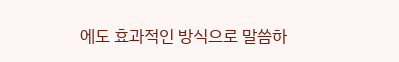에도 효과적인 방식으로 말씀하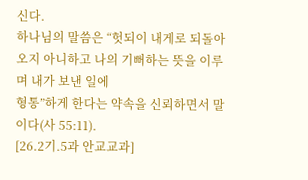신다.
하나님의 말씀은 “헛되이 내게로 되돌아오지 아니하고 나의 기뻐하는 뜻을 이루며 내가 보낸 일에
형통”하게 한다는 약속을 신뢰하면서 말이다(사 55:11).
[26.2기.5과 안교교과]